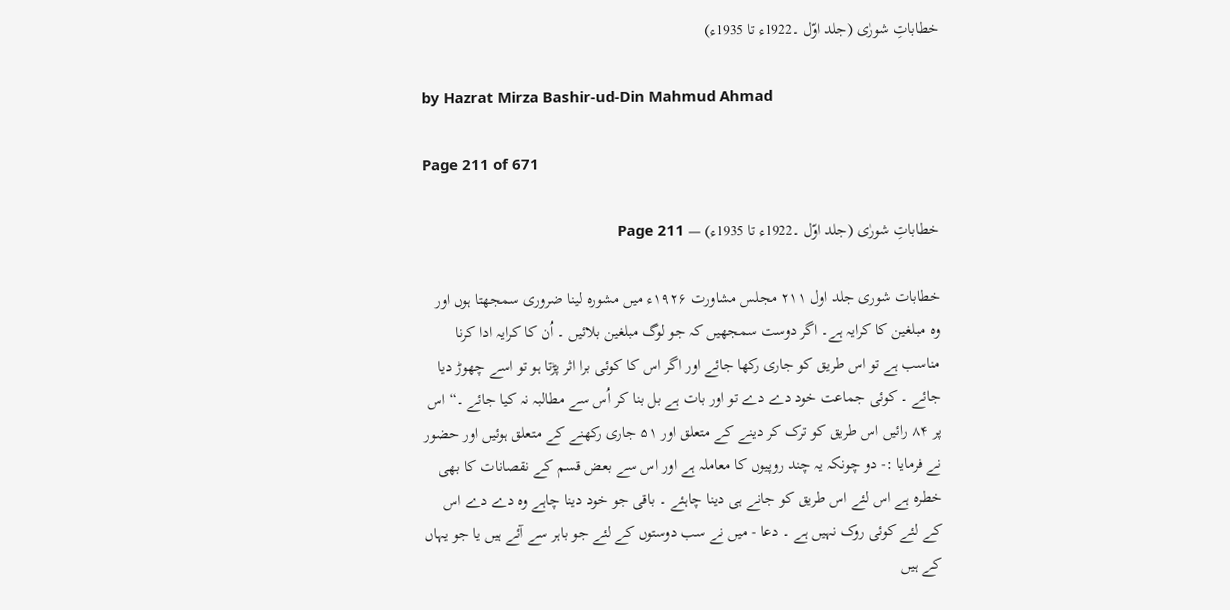خطاباتِ شورٰی (جلد اوّل ۔1922ء تا 1935ء)

by Hazrat Mirza Bashir-ud-Din Mahmud Ahmad

Page 211 of 671

خطاباتِ شورٰی (جلد اوّل ۔1922ء تا 1935ء) — Page 211

خطابات شوری جلد اول ۲۱۱ مجلس مشاورت ۱۹۲۶ء میں مشورہ لینا ضروری سمجھتا ہوں اور وہ مبلغین کا کرایہ ہے۔ اگر دوست سمجھیں کہ جو لوگ مبلغین بلائیں ۔ اُن کا کرایہ ادا کرنا مناسب ہے تو اس طریق کو جاری رکھا جائے اور اگر اس کا کوئی برا اثر پڑتا ہو تو اسے چھوڑ دیا جائے ۔ کوئی جماعت خود دے دے تو اور بات ہے بل بنا کر اُس سے مطالبہ نہ کیا جائے ۔“ اس پر ۸۴ رائیں اس طریق کو ترک کر دینے کے متعلق اور ۵۱ جاری رکھنے کے متعلق ہوئیں اور حضور نے فرمایا :- دو چونکہ یہ چند روپیوں کا معاملہ ہے اور اس سے بعض قسم کے نقصانات کا بھی خطرہ ہے اس لئے اس طریق کو جانے ہی دینا چاہئے ۔ باقی جو خود دینا چاہے وہ دے دے اس کے لئے کوئی روک نہیں ہے ۔ دعا - میں نے سب دوستوں کے لئے جو باہر سے آئے ہیں یا جو یہاں کے ہیں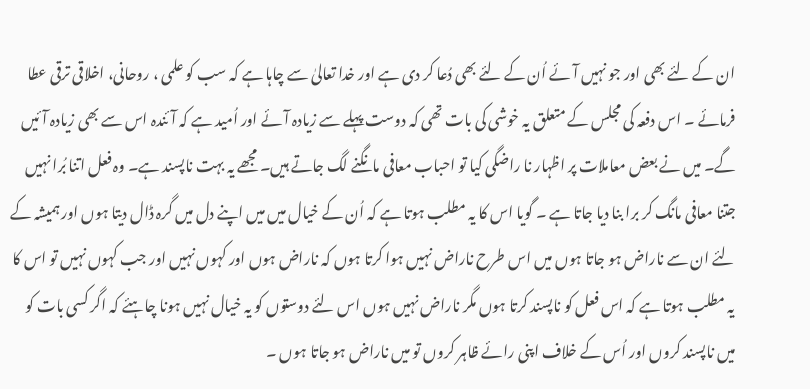ان کے لئے بھی اور جو نہیں آئے اُن کے لئے بھی دُعا کر دی ہے اور خدا تعالیٰ سے چاہا ہے کہ سب کو علمی ، روحانی، اخلاقی ترقی عطا فرمائے ۔ اس دفعہ کی مجلس کے متعلق یہ خوشی کی بات تھی کہ دوست پہلے سے زیادہ آئے اور اُمید ہے کہ آئندہ اس سے بھی زیادہ آئیں گے۔ میں نے بعض معاملات پر اظہار نا راضگی کیا تو احباب معافی مانگنے لگ جاتے ہیں۔ مجھے یہ بہت ناپسند ہے۔ وہ فعل اتنا بُرا نہیں جتنا معافی مانگ کر برا بنا دیا جاتا ہے ۔ گویا اس کا یہ مطلب ہوتا ہے کہ اُن کے خیال میں میں اپنے دل میں گرہ ڈال دیتا ہوں اور ہمیشہ کے لئے ان سے ناراض ہو جاتا ہوں میں اس طرح ناراض نہیں ہوا کرتا ہوں کہ ناراض ہوں اور کہوں نہیں اور جب کہوں نہیں تو اس کا یہ مطلب ہوتا ہے کہ اس فعل کو ناپسند کرتا ہوں مگر ناراض نہیں ہوں اس لئے دوستوں کو یہ خیال نہیں ہونا چاہئے کہ اگر کسی بات کو میں ناپسند کروں اور اُس کے خلاف اپنی رائے ظاہر کروں تو میں ناراض ہو جاتا ہوں ۔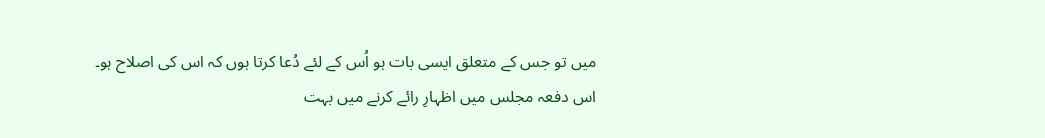میں تو جس کے متعلق ایسی بات ہو اُس کے لئے دُعا کرتا ہوں کہ اس کی اصلاح ہو۔ اس دفعہ مجلس میں اظہارِ رائے کرنے میں بہت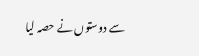سے دوستوں نے حصہ لیا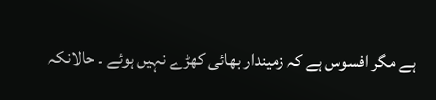ہے مگر افسوس ہے کہ زمیندار بھائی کھڑے نہیں ہوئے ۔ حالانکہ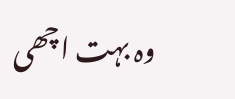وہ بہت اچھی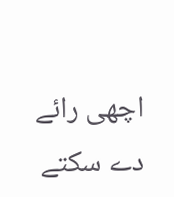اچھی رائے دے سکتے